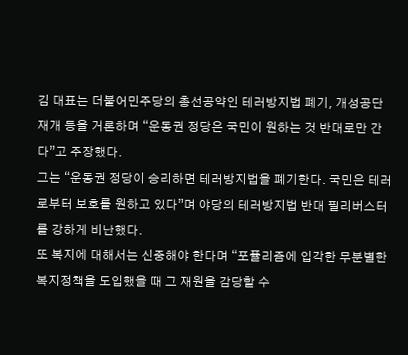김 대표는 더불어민주당의 총선공약인 테러방지법 폐기, 개성공단 재개 등을 거론하며 “운동권 정당은 국민이 원하는 것 반대로만 간다”고 주장했다.
그는 “운동권 정당이 승리하면 테러방지법을 폐기한다. 국민은 테러로부터 보호를 원하고 있다”며 야당의 테러방지법 반대 필리버스터를 강하게 비난했다.
또 복지에 대해서는 신중해야 한다며 “포퓰리즘에 입각한 무분별한 복지정책을 도입했을 때 그 재원을 감당할 수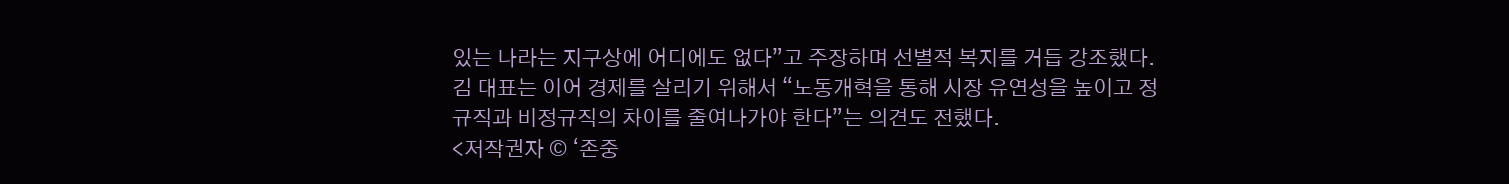있는 나라는 지구상에 어디에도 없다”고 주장하며 선별적 복지를 거듭 강조했다.
김 대표는 이어 경제를 살리기 위해서 “노동개혁을 통해 시장 유연성을 높이고 정규직과 비정규직의 차이를 줄여나가야 한다”는 의견도 전했다.
<저작권자 © ‘존중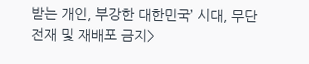받는 개인, 부강한 대한민국’ 시대, 무단전재 및 재배포 금지>